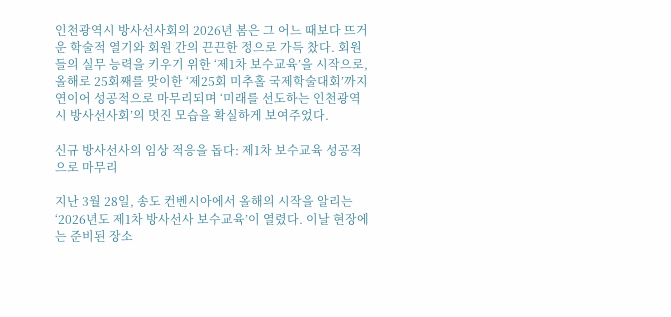인천광역시 방사선사회의 2026년 봄은 그 어느 때보다 뜨거운 학술적 열기와 회원 간의 끈끈한 정으로 가득 찼다. 회원들의 실무 능력을 키우기 위한 ‘제1차 보수교육’을 시작으로, 올해로 25회째를 맞이한 ‘제25회 미추홀 국제학술대회’까지 연이어 성공적으로 마무리되며 ‘미래를 선도하는 인천광역시 방사선사회’의 멋진 모습을 확실하게 보여주었다.

신규 방사선사의 임상 적응을 돕다: 제1차 보수교육 성공적으로 마무리

지난 3월 28일, 송도 컨벤시아에서 올해의 시작을 알리는 ‘2026년도 제1차 방사선사 보수교육’이 열렸다. 이날 현장에는 준비된 장소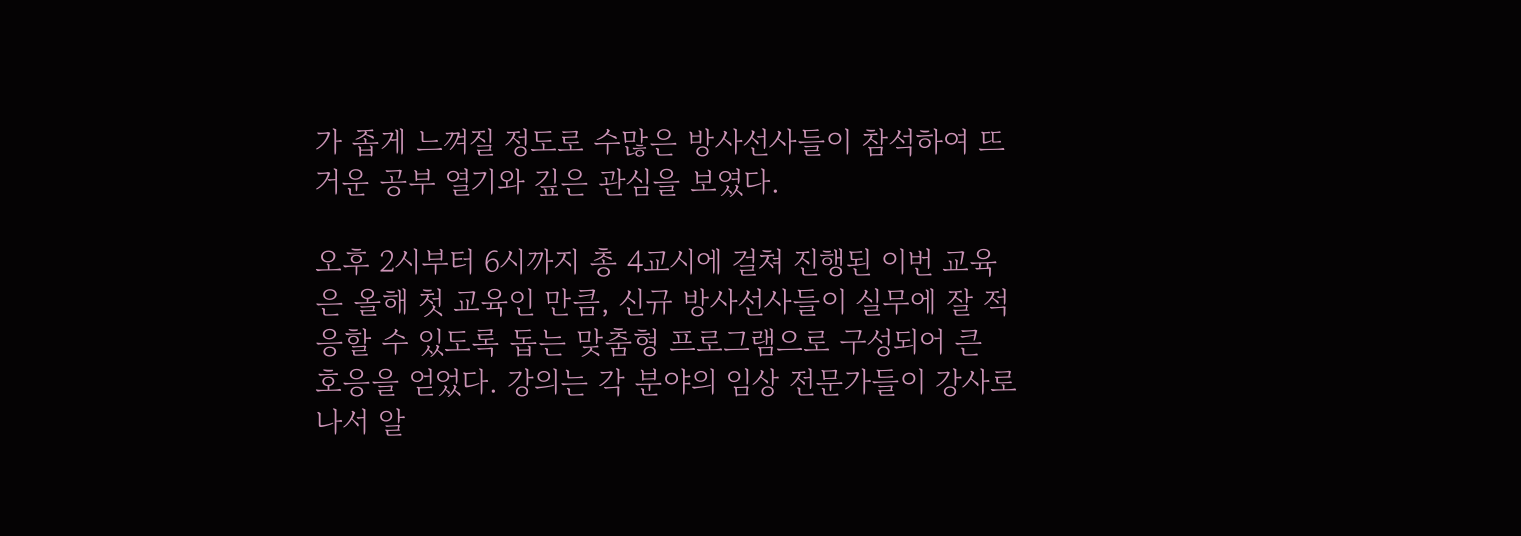가 좁게 느껴질 정도로 수많은 방사선사들이 참석하여 뜨거운 공부 열기와 깊은 관심을 보였다.

오후 2시부터 6시까지 총 4교시에 걸쳐 진행된 이번 교육은 올해 첫 교육인 만큼, 신규 방사선사들이 실무에 잘 적응할 수 있도록 돕는 맞춤형 프로그램으로 구성되어 큰 호응을 얻었다. 강의는 각 분야의 임상 전문가들이 강사로 나서 알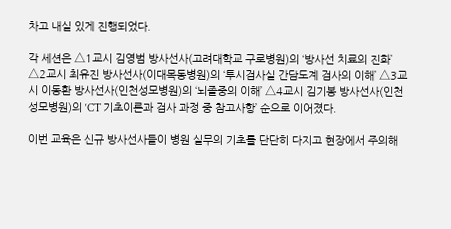차고 내실 있게 진행되었다.

각 세션은 △1교시 김영범 방사선사(고려대학교 구로병원)의 ‘방사선 치료의 진화’ △2교시 최유진 방사선사(이대목동병원)의 ‘투시검사실 간담도계 검사의 이해’ △3교시 이동환 방사선사(인천성모병원)의 ‘뇌졸중의 이해’ △4교시 김기봉 방사선사(인천성모병원)의 ‘CT 기초이론과 검사 과정 중 참고사항’ 순으로 이어졌다.

이번 교육은 신규 방사선사들이 병원 실무의 기초를 단단히 다지고 현장에서 주의해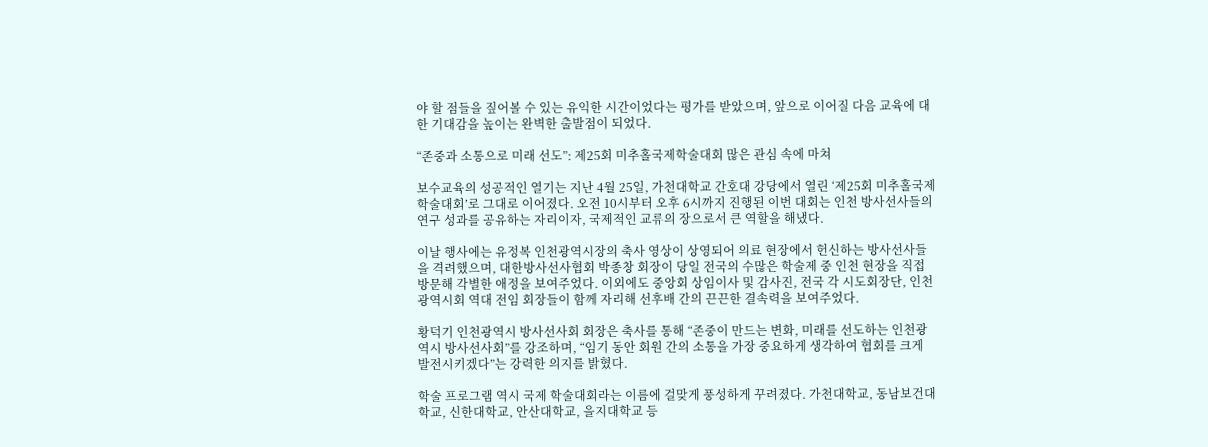야 할 점들을 짚어볼 수 있는 유익한 시간이었다는 평가를 받았으며, 앞으로 이어질 다음 교육에 대한 기대감을 높이는 완벽한 출발점이 되었다.

“존중과 소통으로 미래 선도”: 제25회 미추홀국제학술대회 많은 관심 속에 마쳐

보수교육의 성공적인 열기는 지난 4월 25일, 가천대학교 간호대 강당에서 열린 ‘제25회 미추홀국제학술대회’로 그대로 이어졌다. 오전 10시부터 오후 6시까지 진행된 이번 대회는 인천 방사선사들의 연구 성과를 공유하는 자리이자, 국제적인 교류의 장으로서 큰 역할을 해냈다.

이날 행사에는 유정복 인천광역시장의 축사 영상이 상영되어 의료 현장에서 헌신하는 방사선사들을 격려했으며, 대한방사선사협회 박종창 회장이 당일 전국의 수많은 학술제 중 인천 현장을 직접 방문해 각별한 애정을 보여주었다. 이외에도 중앙회 상임이사 및 감사진, 전국 각 시도회장단, 인천광역시회 역대 전임 회장들이 함께 자리해 선후배 간의 끈끈한 결속력을 보여주었다.

황덕기 인천광역시 방사선사회 회장은 축사를 통해 “존중이 만드는 변화, 미래를 선도하는 인천광역시 방사선사회”를 강조하며, “임기 동안 회원 간의 소통을 가장 중요하게 생각하여 협회를 크게 발전시키겠다”는 강력한 의지를 밝혔다.

학술 프로그램 역시 국제 학술대회라는 이름에 걸맞게 풍성하게 꾸려졌다. 가천대학교, 동남보건대학교, 신한대학교, 안산대학교, 을지대학교 등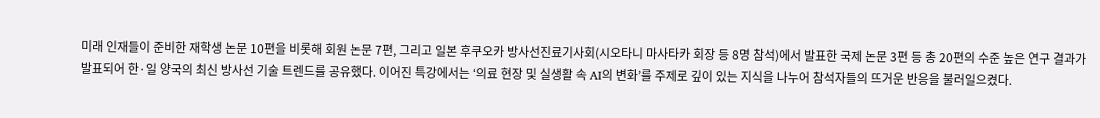미래 인재들이 준비한 재학생 논문 10편을 비롯해 회원 논문 7편, 그리고 일본 후쿠오카 방사선진료기사회(시오타니 마사타카 회장 등 8명 참석)에서 발표한 국제 논문 3편 등 총 20편의 수준 높은 연구 결과가 발표되어 한·일 양국의 최신 방사선 기술 트렌드를 공유했다. 이어진 특강에서는 ‘의료 현장 및 실생활 속 AI의 변화’를 주제로 깊이 있는 지식을 나누어 참석자들의 뜨거운 반응을 불러일으켰다.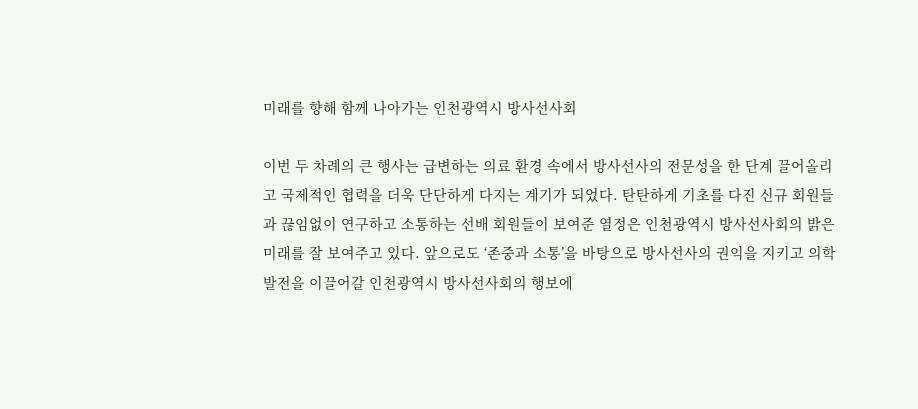미래를 향해 함께 나아가는 인천광역시 방사선사회

이번 두 차례의 큰 행사는 급변하는 의료 환경 속에서 방사선사의 전문성을 한 단계 끌어올리고 국제적인 협력을 더욱 단단하게 다지는 계기가 되었다. 탄탄하게 기초를 다진 신규 회원들과 끊임없이 연구하고 소통하는 선배 회원들이 보여준 열정은 인천광역시 방사선사회의 밝은 미래를 잘 보여주고 있다. 앞으로도 ‘존중과 소통’을 바탕으로 방사선사의 권익을 지키고 의학 발전을 이끌어갈 인천광역시 방사선사회의 행보에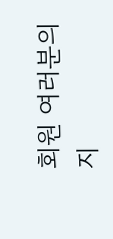회원 여러분의 지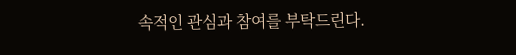속적인 관심과 참여를 부탁드린다.